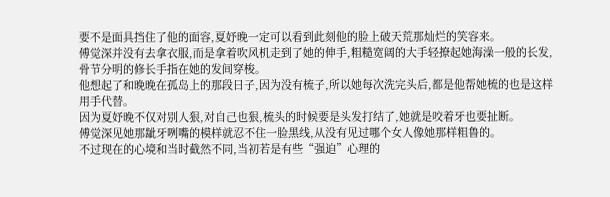要不是面具挡住了他的面容,夏妤晚一定可以看到此刻他的脸上破天荒那灿烂的笑容来。
傅觉深并没有去拿衣服,而是拿着吹风机走到了她的伸手,粗糙宽阔的大手轻撩起她海澡一般的长发,骨节分明的修长手指在她的发间穿梭。
他想起了和晚晚在孤岛上的那段日子,因为没有梳子,所以她每次洗完头后,都是他帮她梳的也是这样用手代替。
因为夏妤晚不仅对别人狠,对自己也狠,梳头的时候要是头发打结了,她就是咬着牙也要扯断。
傅觉深见她那龇牙咧嘴的模样就忍不住一脸黑线,从没有见过哪个女人像她那样粗鲁的。
不过现在的心境和当时截然不同,当初若是有些“强迫”心理的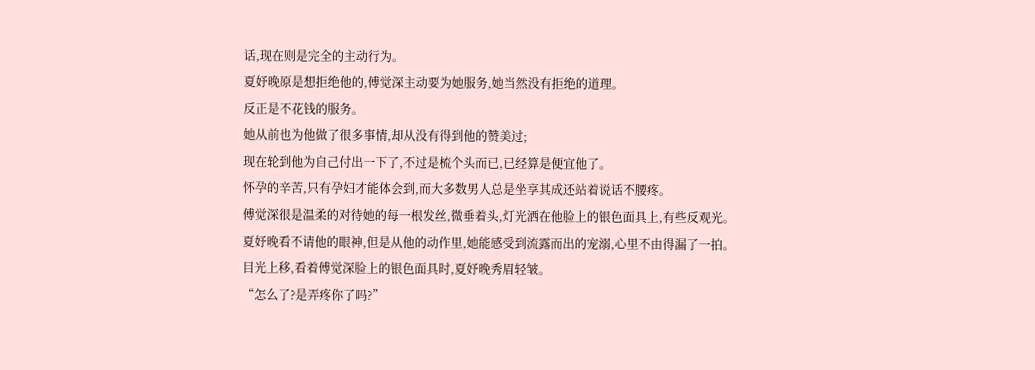话,现在则是完全的主动行为。
夏妤晚原是想拒绝他的,傅觉深主动要为她服务,她当然没有拒绝的道理。
反正是不花钱的服务。
她从前也为他做了很多事情,却从没有得到他的赞美过;
现在轮到他为自己付出一下了,不过是梳个头而已,已经算是便宜他了。
怀孕的辛苦,只有孕妇才能体会到,而大多数男人总是坐享其成还站着说话不腰疼。
傅觉深很是温柔的对待她的每一根发丝,微垂着头,灯光洒在他脸上的银色面具上,有些反观光。
夏妤晚看不请他的眼神,但是从他的动作里,她能感受到流露而出的宠溺,心里不由得漏了一拍。
目光上移,看着傅觉深脸上的银色面具时,夏妤晚秀眉轻皱。
“怎么了?是弄疼你了吗?”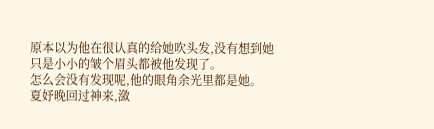原本以为他在很认真的给她吹头发,没有想到她只是小小的皱个眉头都被他发现了。
怎么会没有发现呢,他的眼角余光里都是她。
夏妤晚回过神来,潋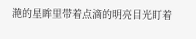滟的星眸里带着点滴的明亮目光盯着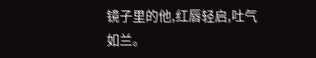镜子里的他,红唇轻启,吐气如兰。